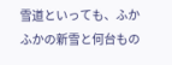雪道といっても、ふかふかの新雪と何台もの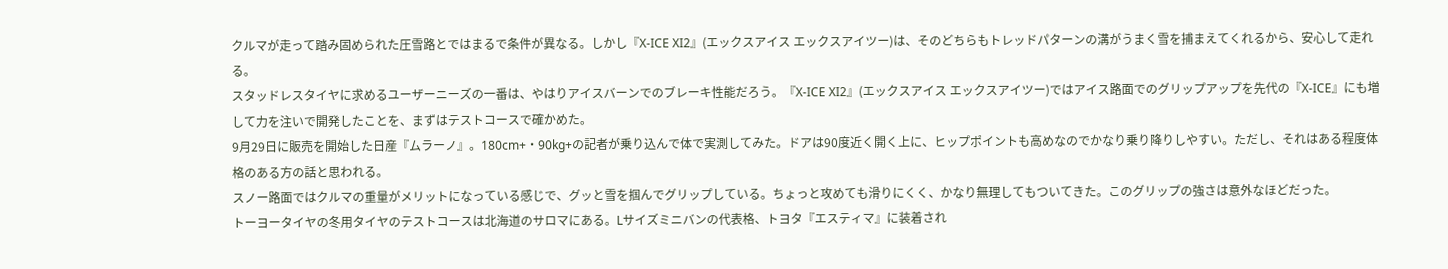クルマが走って踏み固められた圧雪路とではまるで条件が異なる。しかし『X-ICE XI2』(エックスアイス エックスアイツー)は、そのどちらもトレッドパターンの溝がうまく雪を捕まえてくれるから、安心して走れる。
スタッドレスタイヤに求めるユーザーニーズの一番は、やはりアイスバーンでのブレーキ性能だろう。『X-ICE XI2』(エックスアイス エックスアイツー)ではアイス路面でのグリップアップを先代の『X-ICE』にも増して力を注いで開発したことを、まずはテストコースで確かめた。
9月29日に販売を開始した日産『ムラーノ』。180cm+・90kg+の記者が乗り込んで体で実測してみた。ドアは90度近く開く上に、ヒップポイントも高めなのでかなり乗り降りしやすい。ただし、それはある程度体格のある方の話と思われる。
スノー路面ではクルマの重量がメリットになっている感じで、グッと雪を掴んでグリップしている。ちょっと攻めても滑りにくく、かなり無理してもついてきた。このグリップの強さは意外なほどだった。
トーヨータイヤの冬用タイヤのテストコースは北海道のサロマにある。Lサイズミニバンの代表格、トヨタ『エスティマ』に装着され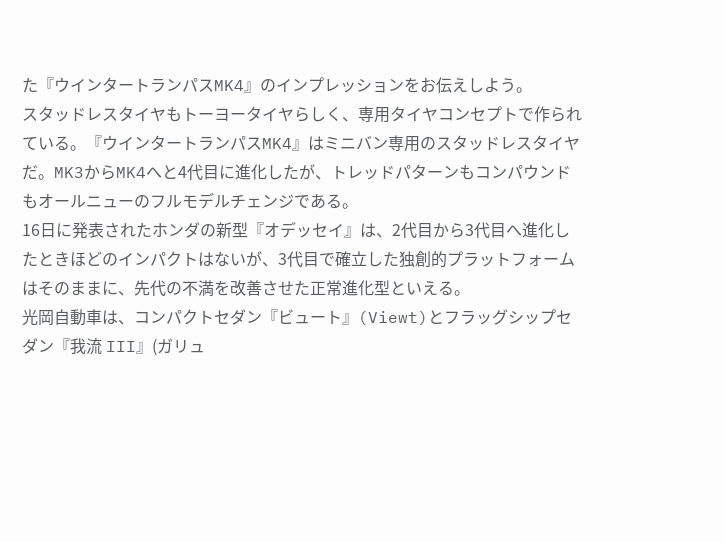た『ウインタートランパスMK4』のインプレッションをお伝えしよう。
スタッドレスタイヤもトーヨータイヤらしく、専用タイヤコンセプトで作られている。『ウインタートランパスMK4』はミニバン専用のスタッドレスタイヤだ。MK3からMK4へと4代目に進化したが、トレッドパターンもコンパウンドもオールニューのフルモデルチェンジである。
16日に発表されたホンダの新型『オデッセイ』は、2代目から3代目へ進化したときほどのインパクトはないが、3代目で確立した独創的プラットフォームはそのままに、先代の不満を改善させた正常進化型といえる。
光岡自動車は、コンパクトセダン『ビュート』(Viewt)とフラッグシップセダン『我流 III』(ガリュ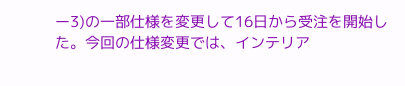ー3)の一部仕様を変更して16日から受注を開始した。今回の仕様変更では、インテリア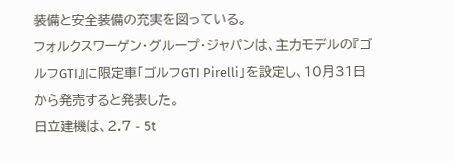装備と安全装備の充実を図っている。
フォルクスワーゲン・グループ・ジャパンは、主力モデルの『ゴルフGTI』に限定車「ゴルフGTI Pirelli」を設定し、10月31日から発売すると発表した。
日立建機は、2.7 - 5t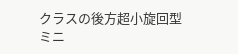クラスの後方超小旋回型ミニ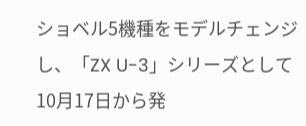ショベル5機種をモデルチェンジし、「ZX U-3」シリーズとして10月17日から発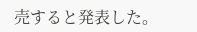売すると発表した。